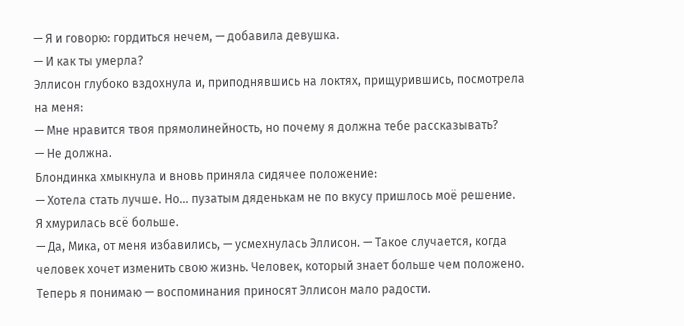— Я и говорю: гордиться нечем, — добавила девушка.
— И как ты умерла?
Эллисон глубоко вздохнула и, приподнявшись на локтях, прищурившись, посмотрела на меня:
— Мне нравится твоя прямолинейность, но почему я должна тебе рассказывать?
— Не должна.
Блондинка хмыкнула и вновь приняла сидячее положение:
— Хотела стать лучше. Но… пузатым дяденькам не по вкусу пришлось моё решение.
Я хмурилась всё больше.
— Да, Мика, от меня избавились, — усмехнулась Эллисон. — Такое случается, когда человек хочет изменить свою жизнь. Человек, который знает больше чем положено.
Теперь я понимаю — воспоминания приносят Эллисон мало радости.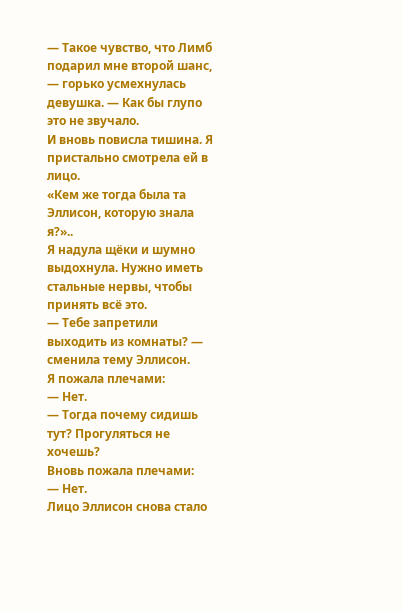— Такое чувство, что Лимб подарил мне второй шанс, — горько усмехнулась девушка. — Как бы глупо это не звучало.
И вновь повисла тишина. Я пристально смотрела ей в лицо.
«Кем же тогда была та Эллисон, которую знала я?»..
Я надула щёки и шумно выдохнула. Нужно иметь стальные нервы, чтобы принять всё это.
— Тебе запретили выходить из комнаты? — сменила тему Эллисон.
Я пожала плечами:
— Нет.
— Тогда почему сидишь тут? Прогуляться не хочешь?
Вновь пожала плечами:
— Нет.
Лицо Эллисон снова стало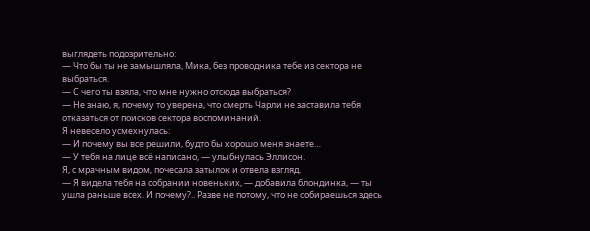выглядеть подозрительно:
— Что бы ты не замышляла, Мика, без проводника тебе из сектора не выбраться.
— С чего ты взяла, что мне нужно отсюда выбраться?
— Не знаю, я, почему то уверена, что смерть Чарли не заставила тебя отказаться от поисков сектора воспоминаний.
Я невесело усмехнулась:
— И почему вы все решили, будто бы хорошо меня знаете…
— У тебя на лице всё написано, — улыбнулась Эллисон.
Я, с мрачным видом, почесала затылок и отвела взгляд.
— Я видела тебя на собрании новеньких, — добавила блондинка, — ты ушла раньше всех. И почему?.. Разве не потому, что не собираешься здесь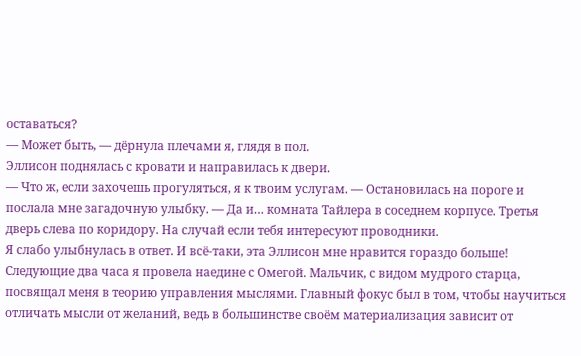оставаться?
— Может быть, — дёрнула плечами я, глядя в пол.
Эллисон поднялась с кровати и направилась к двери.
— Что ж, если захочешь прогуляться, я к твоим услугам. — Остановилась на пороге и послала мне загадочную улыбку. — Да и… комната Тайлера в соседнем корпусе. Третья дверь слева по коридору. На случай если тебя интересуют проводники.
Я слабо улыбнулась в ответ. И всё-таки, эта Эллисон мне нравится гораздо больше!
Следующие два часа я провела наедине с Омегой. Мальчик, с видом мудрого старца, посвящал меня в теорию управления мыслями. Главный фокус был в том, чтобы научиться отличать мысли от желаний, ведь в большинстве своём материализация зависит от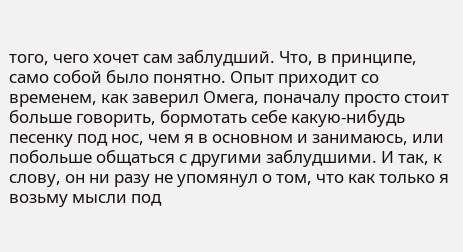того, чего хочет сам заблудший. Что, в принципе, само собой было понятно. Опыт приходит со временем, как заверил Омега, поначалу просто стоит больше говорить, бормотать себе какую-нибудь песенку под нос, чем я в основном и занимаюсь, или побольше общаться с другими заблудшими. И так, к слову, он ни разу не упомянул о том, что как только я возьму мысли под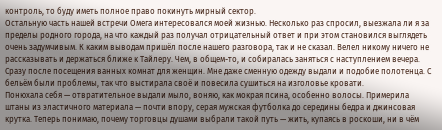контроль, то буду иметь полное право покинуть мирный сектор.
Остальную часть нашей встречи Омега интересовался моей жизнью. Несколько раз спросил, выезжала ли я за пределы родного города, на что каждый раз получал отрицательный ответ и при этом становился выглядеть очень задумчивым. К каким выводам пришёл после нашего разговора, так и не сказал. Велел никому ничего не рассказывать и держаться ближе к Тайлеру. Чем, в общем-то, и собиралась заняться с наступлением вечера. Сразу после посещения ванных комнат для женщин. Мне даже сменную одежду выдали и подобие полотенца. С бельём были проблемы, так что выстирала своё и повесила сушиться на изголовье кровати.
Понюхала себя — отвратительное выдали мыло, воняю, как мокрая псина, особенно волосы. Примерила штаны из эластичного материала — почти впору, серая мужская футболка до середины бедра и джинсовая крутка. Теперь понимаю, почему торговцы душами выбрали такой путь — жить, купаясь в роскоши, ни в чём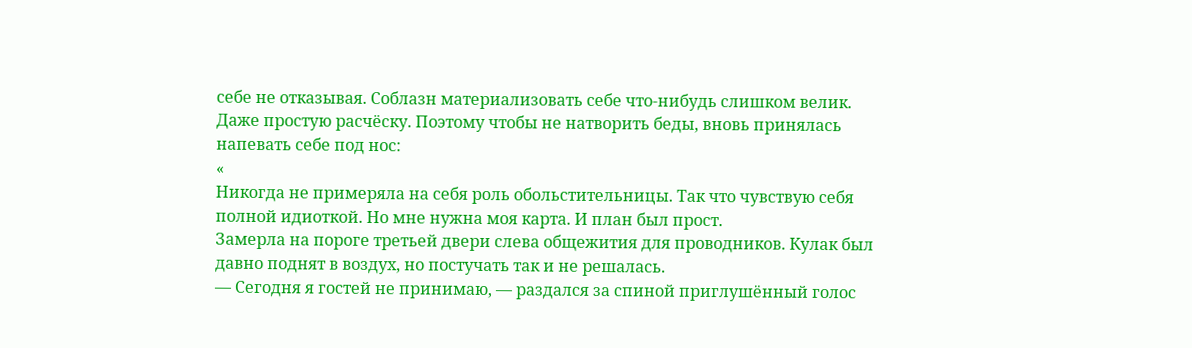себе не отказывая. Соблазн материализовать себе что-нибудь слишком велик. Даже простую расчёску. Поэтому чтобы не натворить беды, вновь принялась напевать себе под нос:
«
Никогда не примеряла на себя роль обольстительницы. Так что чувствую себя полной идиоткой. Но мне нужна моя карта. И план был прост.
Замерла на пороге третьей двери слева общежития для проводников. Кулак был давно поднят в воздух, но постучать так и не решалась.
— Сегодня я гостей не принимаю, — раздался за спиной приглушённый голос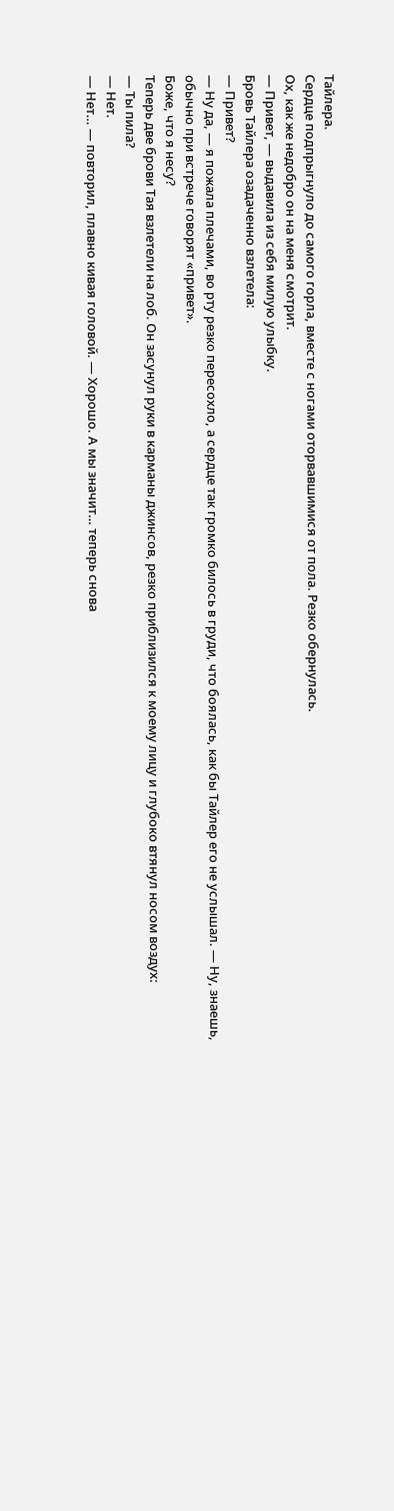Тайлера.
Сердце подпрыгнуло до самого горла, вместе с ногами оторвавшимися от пола. Резко обернулась.
Ох, как же недобро он на меня смотрит.
— Привет, — выдавила из себя милую улыбку.
Бровь Тайлера озадаченно взлетела:
— Привет?
— Ну да, — я пожала плечами, во рту резко пересохло, а сердце так громко билось в груди, что боялась, как бы Тайлер его не услышал. — Ну, знаешь, обычно при встрече говорят «привет».
Боже, что я несу?
Теперь две брови Тая взлетели на лоб. Он засунул руки в карманы джинсов, резко приблизился к моему лицу и глубоко втянул носом воздух:
— Ты пила?
— Нет.
— Нет… — повторил, плавно кивая головой. — Хорошо. А мы значит… теперь снова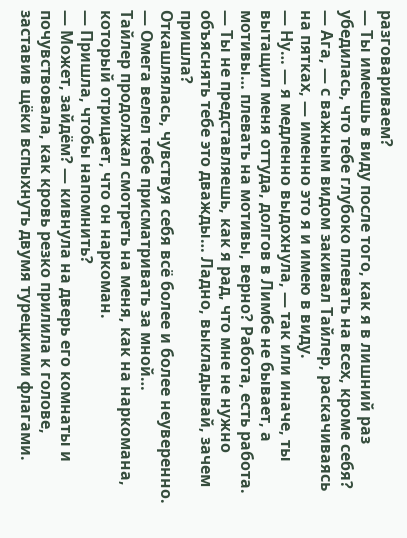разговариваем?
— Ты имеешь в виду после того, как я в лишний раз убедилась, что тебе глубоко плевать на всех, кроме себя?
— Ага, — с важным видом закивал Тайлер, раскачиваясь на пятках, — именно это я и имею в виду.
— Ну… — я медленно выдохнула, — так или иначе, ты вытащил меня оттуда, долгов в Лимбе не бывает, а мотивы… плевать на мотивы, верно? Работа, есть работа.
— Ты не представляешь, как я рад, что мне не нужно объяснять тебе это дважды… Ладно, выкладывай, зачем пришла?
Откашлялась, чувствуя себя всё более и более неуверенно.
— Омега велел тебе присматривать за мной…
Тайлер продолжал смотреть на меня, как на наркомана, который отрицает, что он наркоман.
— Пришла, чтобы напомнить?
— Может, зайдём? — кивнула на дверь его комнаты и почувствовала, как кровь резко прилила к голове, заставив щёки вспыхнуть двумя турецкими флагами.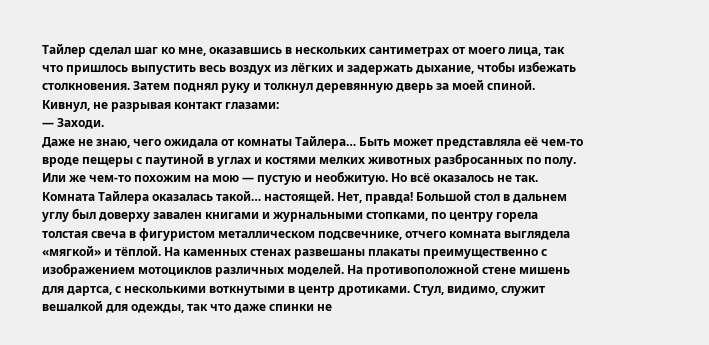Тайлер сделал шаг ко мне, оказавшись в нескольких сантиметрах от моего лица, так что пришлось выпустить весь воздух из лёгких и задержать дыхание, чтобы избежать столкновения. Затем поднял руку и толкнул деревянную дверь за моей спиной.
Кивнул, не разрывая контакт глазами:
— Заходи.
Даже не знаю, чего ожидала от комнаты Тайлера… Быть может представляла её чем-то вроде пещеры с паутиной в углах и костями мелких животных разбросанных по полу. Или же чем-то похожим на мою — пустую и необжитую. Но всё оказалось не так. Комната Тайлера оказалась такой… настоящей. Нет, правда! Большой стол в дальнем углу был доверху завален книгами и журнальными стопками, по центру горела толстая свеча в фигуристом металлическом подсвечнике, отчего комната выглядела «мягкой» и тёплой. На каменных стенах развешаны плакаты преимущественно с изображением мотоциклов различных моделей. На противоположной стене мишень для дартса, с несколькими воткнутыми в центр дротиками. Стул, видимо, служит вешалкой для одежды, так что даже спинки не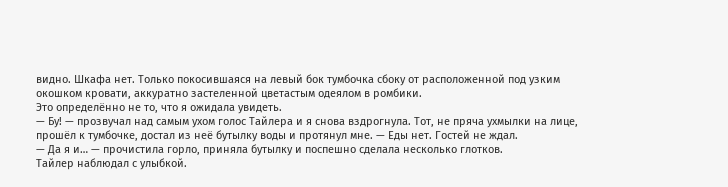видно. Шкафа нет. Только покосившаяся на левый бок тумбочка сбоку от расположенной под узким окошком кровати, аккуратно застеленной цветастым одеялом в ромбики.
Это определённо не то, что я ожидала увидеть.
— Бу! — прозвучал над самым ухом голос Тайлера и я снова вздрогнула. Тот, не пряча ухмылки на лице, прошёл к тумбочке, достал из неё бутылку воды и протянул мне. — Еды нет. Гостей не ждал.
— Да я и… — прочистила горло, приняла бутылку и поспешно сделала несколько глотков.
Тайлер наблюдал с улыбкой.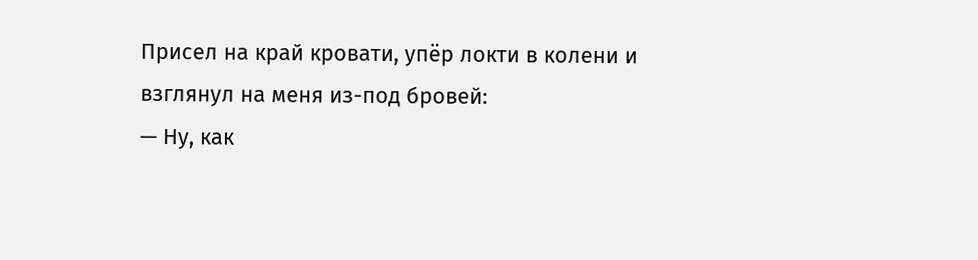Присел на край кровати, упёр локти в колени и взглянул на меня из-под бровей:
— Ну, как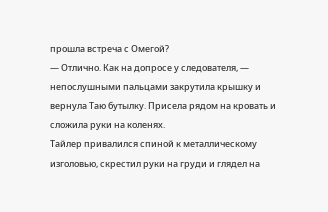прошла встреча с Омегой?
— Отлично. Как на допросе у следователя, — непослушными пальцами закрутила крышку и вернула Таю бутылку. Присела рядом на кровать и сложила руки на коленях.
Тайлер привалился спиной к металлическому изголовью, скрестил руки на груди и глядел на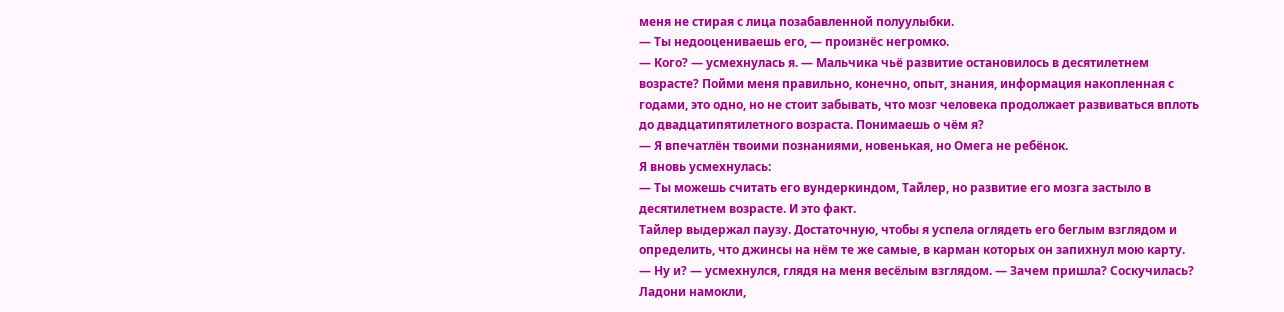меня не стирая с лица позабавленной полуулыбки.
— Ты недооцениваешь его, — произнёс негромко.
— Кого? — усмехнулась я. — Мальчика чьё развитие остановилось в десятилетнем возрасте? Пойми меня правильно, конечно, опыт, знания, информация накопленная с годами, это одно, но не стоит забывать, что мозг человека продолжает развиваться вплоть до двадцатипятилетного возраста. Понимаешь о чём я?
— Я впечатлён твоими познаниями, новенькая, но Омега не ребёнок.
Я вновь усмехнулась:
— Ты можешь считать его вундеркиндом, Тайлер, но развитие его мозга застыло в десятилетнем возрасте. И это факт.
Тайлер выдержал паузу. Достаточную, чтобы я успела оглядеть его беглым взглядом и определить, что джинсы на нём те же самые, в карман которых он запихнул мою карту.
— Ну и? — усмехнулся, глядя на меня весёлым взглядом. — Зачем пришла? Соскучилась?
Ладони намокли,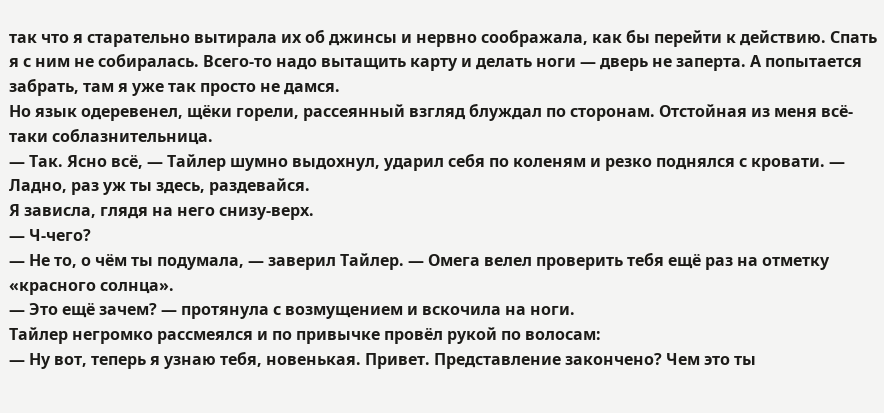так что я старательно вытирала их об джинсы и нервно соображала, как бы перейти к действию. Спать я с ним не собиралась. Всего-то надо вытащить карту и делать ноги — дверь не заперта. А попытается забрать, там я уже так просто не дамся.
Но язык одеревенел, щёки горели, рассеянный взгляд блуждал по сторонам. Отстойная из меня всё-таки соблазнительница.
— Так. Ясно всё, — Тайлер шумно выдохнул, ударил себя по коленям и резко поднялся с кровати. — Ладно, раз уж ты здесь, раздевайся.
Я зависла, глядя на него снизу-верх.
— Ч-чего?
— Не то, о чём ты подумала, — заверил Тайлер. — Омега велел проверить тебя ещё раз на отметку «красного солнца».
— Это ещё зачем? — протянула с возмущением и вскочила на ноги.
Тайлер негромко рассмеялся и по привычке провёл рукой по волосам:
— Ну вот, теперь я узнаю тебя, новенькая. Привет. Представление закончено? Чем это ты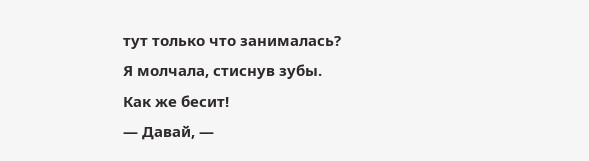тут только что занималась?
Я молчала, стиснув зубы.
Как же бесит!
— Давай, —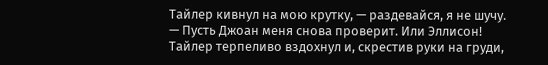Тайлер кивнул на мою крутку, — раздевайся, я не шучу.
— Пусть Джоан меня снова проверит. Или Эллисон!
Тайлер терпеливо вздохнул и, скрестив руки на груди,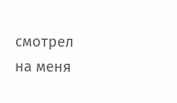смотрел на меня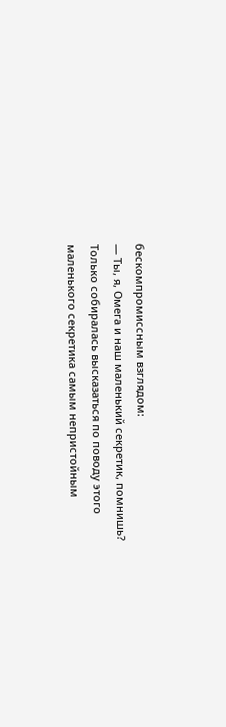бескомпромиссным взглядом:
— Ты, я, Омега и наш маленький секретик, помнишь?
Только собиралась высказаться по поводу этого маленького секретика самым непристойным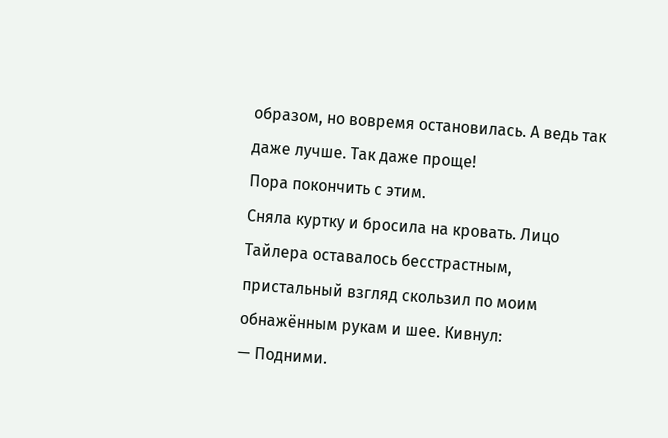образом, но вовремя остановилась. А ведь так даже лучше. Так даже проще!
Пора покончить с этим.
Сняла куртку и бросила на кровать. Лицо Тайлера оставалось бесстрастным, пристальный взгляд скользил по моим обнажённым рукам и шее. Кивнул:
— Подними.